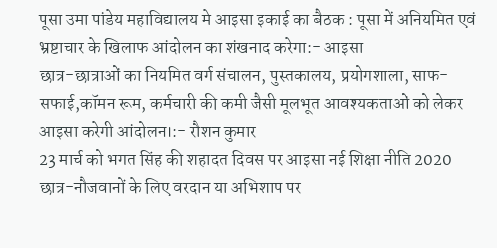पूसा उमा पांडेय महाविद्यालय मे आइसा इकाई का बैठक : पूसा में अनियमित एवं भ्रष्टाचार के खिलाफ आंदोलन का शंखनाद करेगा:- आइसा
छात्र-छात्राओं का नियमित वर्ग संचालन, पुस्तकालय, प्रयोगशाला, साफ-सफाई,कॉमन रूम, कर्मचारी की कमी जैसी मूलभूत आवश्यकताओं को लेकर आइसा करेगी आंदोलन।:- रौशन कुमार
23 मार्च को भगत सिंह की शहादत दिवस पर आइसा नई शिक्षा नीति 2020 छात्र-नौजवानों के लिए वरदान या अभिशाप पर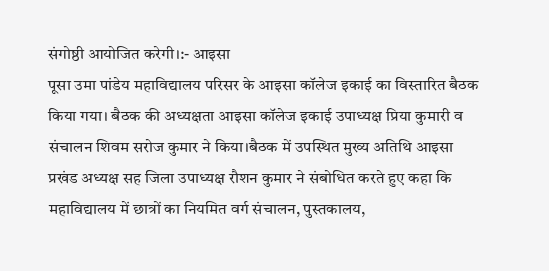संगोष्ठी आयोजित करेगी।:- आइसा
पूसा उमा पांडेय महाविद्यालय परिसर के आइसा कॉलेज इकाई का विस्तारित बैठक किया गया। बैठक की अध्यक्षता आइसा कॉलेज इकाई उपाध्यक्ष प्रिया कुमारी व संचालन शिवम सरोज कुमार ने किया।बैठक में उपस्थित मुख्य अतिथि आइसा प्रखंड अध्यक्ष सह जिला उपाध्यक्ष रौशन कुमार ने संबोधित करते हुए कहा कि महाविद्यालय में छात्रों का नियमित वर्ग संचालन, पुस्तकालय,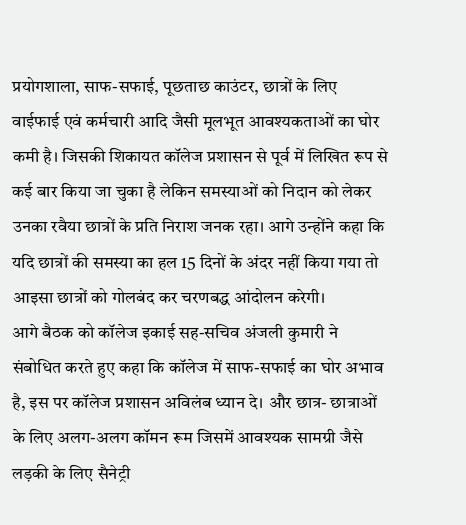प्रयोगशाला, साफ-सफाई, पूछताछ काउंटर, छात्रों के लिए वाईफाई एवं कर्मचारी आदि जैसी मूलभूत आवश्यकताओं का घोर कमी है। जिसकी शिकायत कॉलेज प्रशासन से पूर्व में लिखित रूप से कई बार किया जा चुका है लेकिन समस्याओं को निदान को लेकर उनका रवैया छात्रों के प्रति निराश जनक रहा। आगे उन्होंने कहा कि यदि छात्रों की समस्या का हल 15 दिनों के अंदर नहीं किया गया तो आइसा छात्रों को गोलबंद कर चरणबद्ध आंदोलन करेगी।
आगे बैठक को कॉलेज इकाई सह-सचिव अंजली कुमारी ने संबोधित करते हुए कहा कि कॉलेज में साफ-सफाई का घोर अभाव है, इस पर कॉलेज प्रशासन अविलंब ध्यान दे। और छात्र- छात्राओं के लिए अलग-अलग कॉमन रूम जिसमें आवश्यक सामग्री जैसे लड़की के लिए सैनेट्री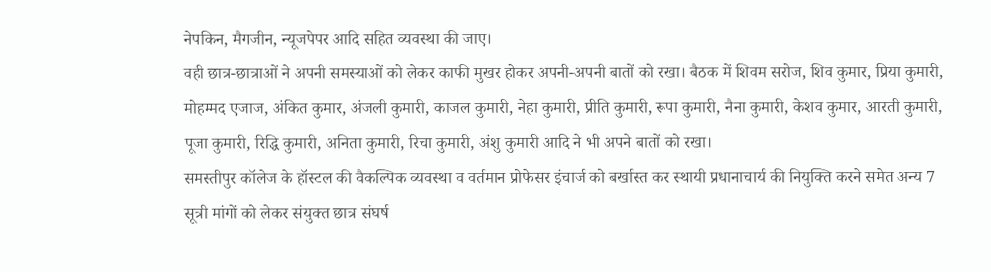नेपकिन, मैगजीन, न्यूजपेपर आदि सहित व्यवस्था की जाए।
वही छात्र-छात्राओं ने अपनी समस्याओं को लेकर काफी मुखर होकर अपनी-अपनी बातों को रखा। बैठक में शिवम सरोज, शिव कुमार, प्रिया कुमारी, मोहम्मद एजाज, अंकित कुमार, अंजली कुमारी, काजल कुमारी, नेहा कुमारी, प्रीति कुमारी, रूपा कुमारी, नैना कुमारी, केशव कुमार, आरती कुमारी, पूजा कुमारी, रिद्धि कुमारी, अनिता कुमारी, रिचा कुमारी, अंशु कुमारी आदि ने भी अपने बातों को रखा।
समस्तीपुर कॉलेज के हॉस्टल की वैकल्पिक व्यवस्था व वर्तमान प्रोफेसर इंचार्ज को बर्खास्त कर स्थायी प्रधानाचार्य की नियुक्ति करने समेत अन्य 7 सूत्री मांगों को लेकर संयुक्त छात्र संघर्ष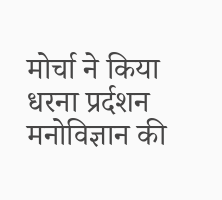मोर्चा ने किया धरना प्रर्दशन
मनोविज्ञान की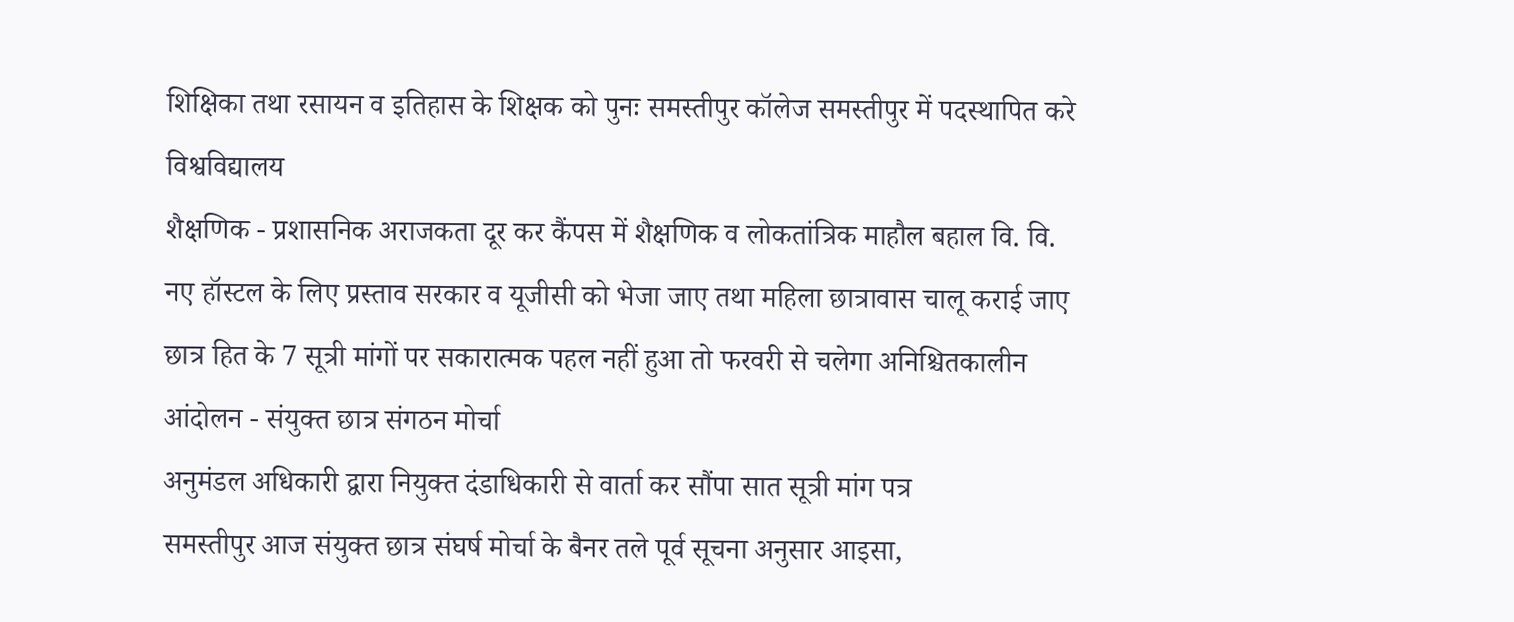शिक्षिका तथा रसायन व इतिहास के शिक्षक को पुनः समस्तीपुर कॉलेज समस्तीपुर में पदस्थापित करे विश्वविद्यालय
शैक्षणिक - प्रशासनिक अराजकता दूर कर कैंपस में शैक्षणिक व लोकतांत्रिक माहौल बहाल वि. वि.
नए हॉस्टल के लिए प्रस्ताव सरकार व यूजीसी को भेजा जाए तथा महिला छात्रावास चालू कराई जाए
छात्र हित के 7 सूत्री मांगों पर सकारात्मक पहल नहीं हुआ तो फरवरी से चलेगा अनिश्चितकालीन आंदोलन - संयुक्त छात्र संगठन मोर्चा
अनुमंडल अधिकारी द्वारा नियुक्त दंडाधिकारी से वार्ता कर सौंपा सात सूत्री मांग पत्र
समस्तीपुर आज संयुक्त छात्र संघर्ष मोर्चा के बैनर तले पूर्व सूचना अनुसार आइसा,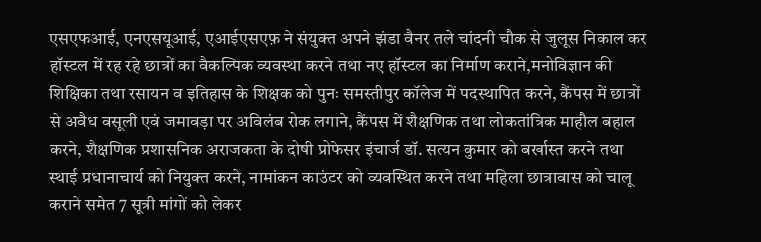एसएफआई, एनएसयूआई, एआईएसएफ़ ने संयुक्त अपने झंडा वैनर तले चांदनी चौक से जुलूस निकाल कर हॉस्टल में रह रहे छात्रों का वैकल्पिक व्यवस्था करने तथा नए हॉस्टल का निर्माण कराने,मनोविज्ञान की शिक्षिका तथा रसायन व इतिहास के शिक्षक को पुनः समस्तीपुर कॉलेज में पदस्थापित करने, कैंपस में छात्रों से अवैध वसूली एवं जमावड़ा पर अविलंब रोक लगाने, कैंपस में शैक्षणिक तथा लोकतांत्रिक माहौल बहाल करने, शैक्षणिक प्रशासनिक अराजकता के दोषी प्रोफेसर इंचार्ज डॉ. सत्यन कुमार को बर्खास्त करने तथा स्थाई प्रधानाचार्य को नियुक्त करने, नामांकन काउंटर को व्यवस्थित करने तथा महिला छात्रावास को चालू कराने समेत 7 सूत्री मांगों को लेकर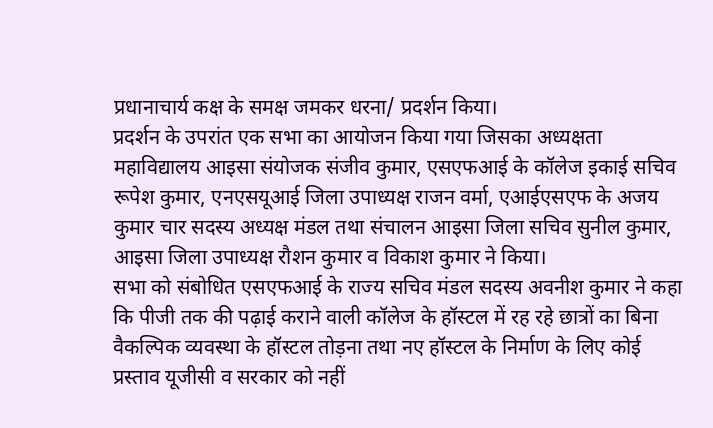प्रधानाचार्य कक्ष के समक्ष जमकर धरना/ प्रदर्शन किया।
प्रदर्शन के उपरांत एक सभा का आयोजन किया गया जिसका अध्यक्षता महाविद्यालय आइसा संयोजक संजीव कुमार, एसएफआई के कॉलेज इकाई सचिव रूपेश कुमार, एनएसयूआई जिला उपाध्यक्ष राजन वर्मा, एआईएसएफ के अजय कुमार चार सदस्य अध्यक्ष मंडल तथा संचालन आइसा जिला सचिव सुनील कुमार, आइसा जिला उपाध्यक्ष रौशन कुमार व विकाश कुमार ने किया।
सभा को संबोधित एसएफआई के राज्य सचिव मंडल सदस्य अवनीश कुमार ने कहा कि पीजी तक की पढ़ाई कराने वाली कॉलेज के हॉस्टल में रह रहे छात्रों का बिना वैकल्पिक व्यवस्था के हॉस्टल तोड़ना तथा नए हॉस्टल के निर्माण के लिए कोई प्रस्ताव यूजीसी व सरकार को नहीं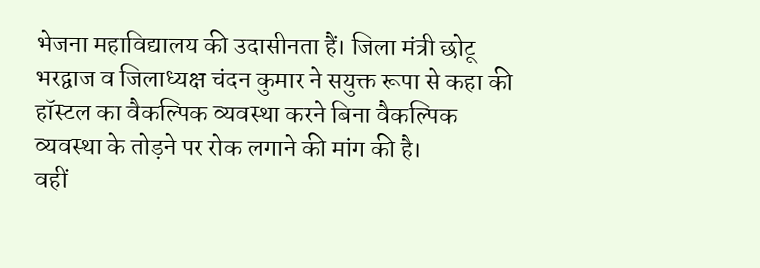भेजना महाविद्यालय की उदासीनता हैं। जिला मंत्री छोटू भरद्वाज व जिलाध्यक्ष चंदन कुमार ने सयुक्त रूपा से कहा की हॉस्टल का वैकल्पिक व्यवस्था करने बिना वैकल्पिक व्यवस्था के तोड़ने पर रोक लगाने की मांग की है।
वहीं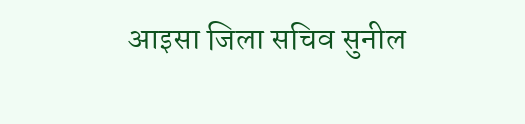आइसा जिला सचिव सुनील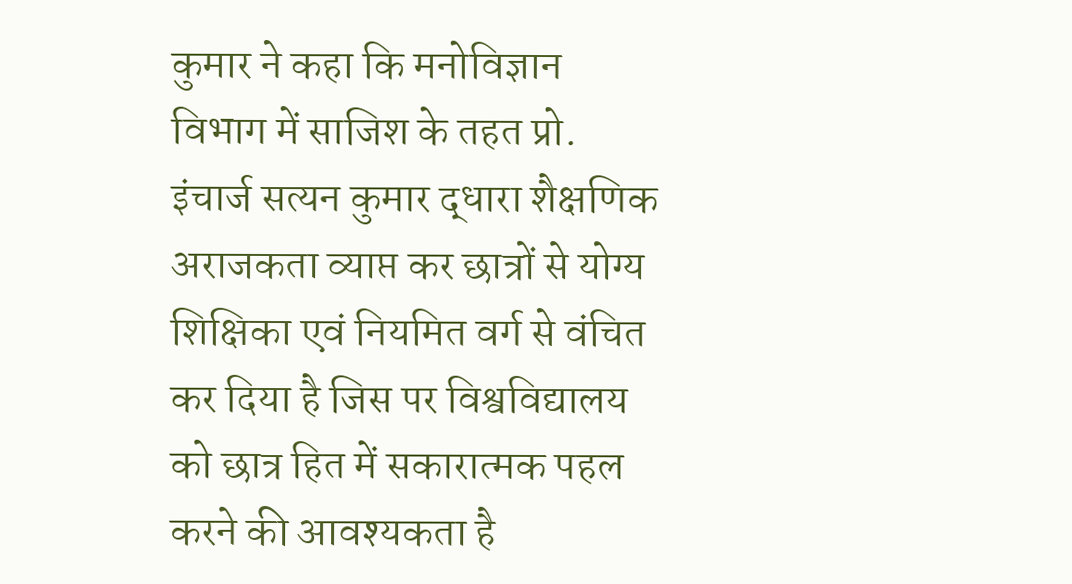कुमार ने कहा कि मनोविज्ञान विभाग में साजिश के तहत प्रो. इंचार्ज सत्यन कुमार द्धारा शैक्षणिक अराजकता व्याप्त कर छात्रों से योग्य शिक्षिका एवं नियमित वर्ग से वंचित कर दिया है जिस पर विश्वविद्यालय को छात्र हित में सकारात्मक पहल करने की आवश्यकता है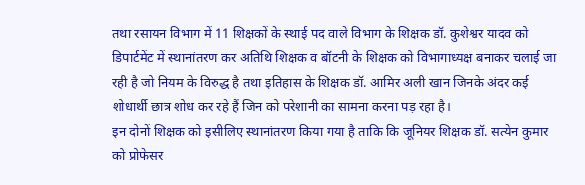तथा रसायन विभाग में 11 शिक्षकों के स्थाई पद वाले विभाग के शिक्षक डॉ. कुशेश्वर यादव को डिपार्टमेंट में स्थानांतरण कर अतिथि शिक्षक व बॉटनी के शिक्षक को विभागाध्यक्ष बनाकर चलाई जा रही है जो नियम के विरुद्ध है तथा इतिहास के शिक्षक डॉ. आमिर अली खान जिनके अंदर कई शोधार्थी छात्र शोध कर रहे हैं जिन को परेशानी का सामना करना पड़ रहा है।
इन दोनों शिक्षक को इसीलिए स्थानांतरण किया गया है ताकि कि जूनियर शिक्षक डॉ. सत्येन कुमार को प्रोफेसर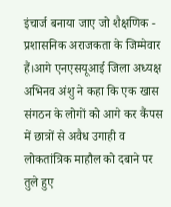इंचार्ज बनाया जाए जो शैक्षणिक - प्रशासनिक अराजकता के जिम्मेवार हैं।आगे एनएसयूआई जिला अध्यक्ष अभिनव अंशु ने कहा कि एक खास संगठन के लोगों को आगे कर कैंपस में छात्रों से अवैध उगाही व लोकतांत्रिक माहौल को दबाने पर तुले हुए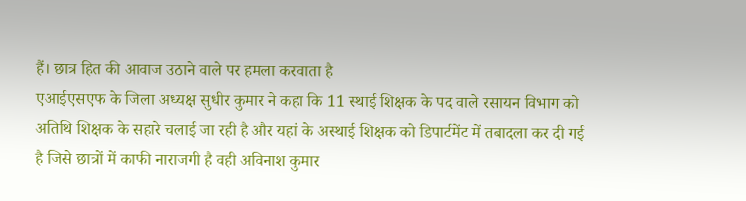हैं। छात्र हित की आवाज उठाने वाले पर हमला करवाता है
एआईएसएफ के जिला अध्यक्ष सुधीर कुमार ने कहा कि 11 स्थाई शिक्षक के पद वाले रसायन विभाग को अतिथि शिक्षक के सहारे चलाई जा रही है और यहां के अस्थाई शिक्षक को डिपार्टमेंट में तबादला कर दी गई है जिसे छात्रों में काफी नाराजगी है वही अविनाश कुमार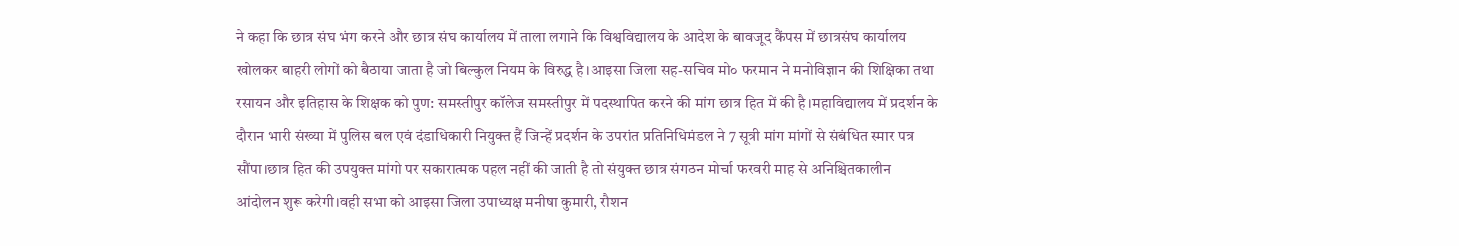ने कहा कि छात्र संघ भंग करने और छात्र संघ कार्यालय में ताला लगाने कि विश्वविद्यालय के आदेश के बावजूद कैंपस में छात्रसंघ कार्यालय खोलकर बाहरी लोगों को बैठाया जाता है जो बिल्कुल नियम के विरुद्ध है।आइसा जिला सह-सचिव मो० फरमान ने मनोविज्ञान की शिक्षिका तथा रसायन और इतिहास के शिक्षक को पुण: समस्तीपुर कॉलेज समस्तीपुर में पदस्थापित करने की मांग छात्र हित में की है।महाविद्यालय में प्रदर्शन के दौरान भारी संख्या में पुलिस बल एवं दंडाधिकारी नियुक्त हैं जिन्हें प्रदर्शन के उपरांत प्रतिनिधिमंडल ने 7 सूत्री मांग मांगों से संबंधित स्मार पत्र सौंपा।छात्र हित की उपयुक्त मांगो पर सकारात्मक पहल नहीं की जाती है तो संयुक्त छात्र संगठन मोर्चा फरवरी माह से अनिश्चितकालीन आंदोलन शुरू करेगी।वही सभा को आइसा जिला उपाध्यक्ष मनीषा कुमारी, रौशन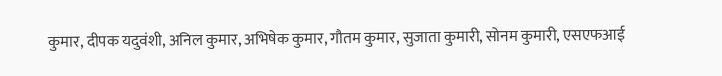कुमार, दीपक यदुवंशी, अनिल कुमार, अभिषेक कुमार, गौतम कुमार, सुजाता कुमारी, सोनम कुमारी, एसएफआई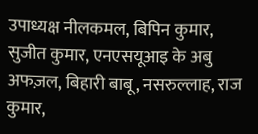उपाध्यक्ष नीलकमल, बिपिन कुमार, सुजीत कुमार, एनएसयूआइ के अबु अफज़ल, बिहारी बाबू, नसरुल्लाह, राज कुमार,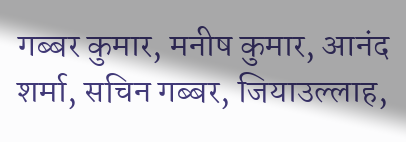गब्बर कुमार, मनीष कुमार, आनंद शर्मा, सचिन गब्बर, जियाउल्लाह,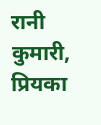रानी कुमारी, प्रियका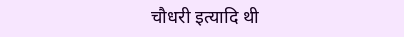चौधरी इत्यादि थी